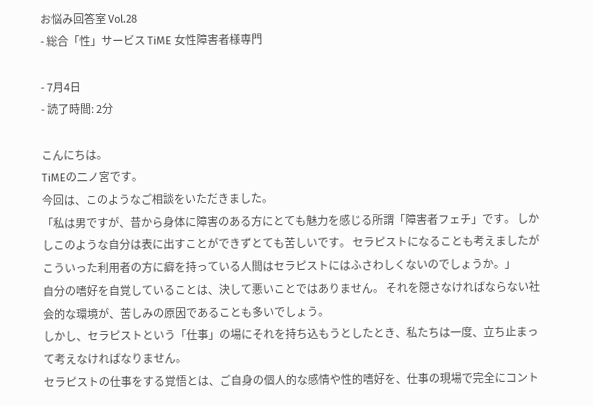お悩み回答室 Vol.28
- 総合「性」サービス TiME 女性障害者様専門

- 7月4日
- 読了時間: 2分

こんにちは。
TiMEの二ノ宮です。
今回は、このようなご相談をいただきました。
「私は男ですが、昔から身体に障害のある方にとても魅力を感じる所謂「障害者フェチ」です。 しかしこのような自分は表に出すことができずとても苦しいです。 セラピストになることも考えましたがこういった利用者の方に癖を持っている人間はセラピストにはふさわしくないのでしょうか。」
自分の嗜好を自覚していることは、決して悪いことではありません。 それを隠さなければならない社会的な環境が、苦しみの原因であることも多いでしょう。
しかし、セラピストという「仕事」の場にそれを持ち込もうとしたとき、私たちは一度、立ち止まって考えなければなりません。
セラピストの仕事をする覚悟とは、ご自身の個人的な感情や性的嗜好を、仕事の現場で完全にコント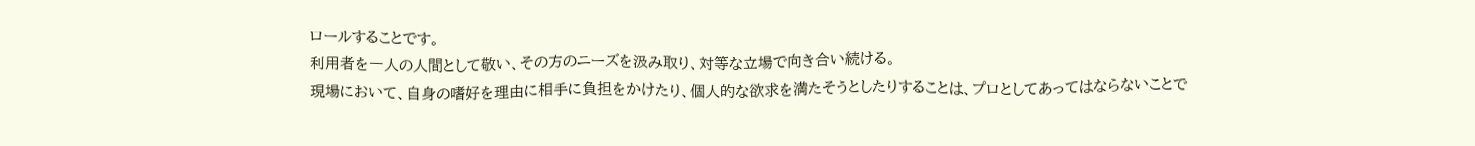ロールすることです。
利用者を一人の人間として敬い、その方のニーズを汲み取り、対等な立場で向き合い続ける。
現場において、自身の嗜好を理由に相手に負担をかけたり、個人的な欲求を満たそうとしたりすることは、プロとしてあってはならないことで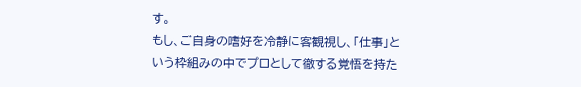す。
もし、ご自身の嗜好を冷静に客観視し、「仕事」という枠組みの中でプロとして徹する覚悟を持た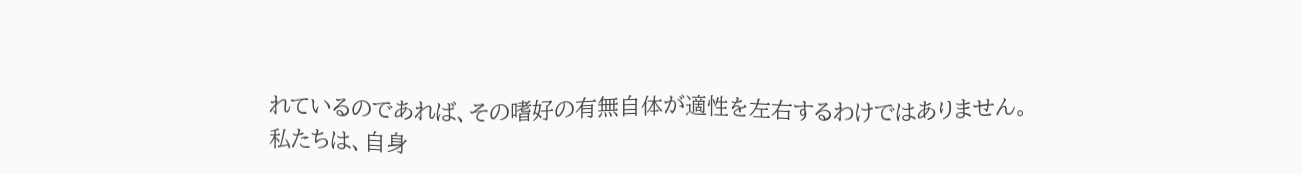れているのであれば、その嗜好の有無自体が適性を左右するわけではありません。
私たちは、自身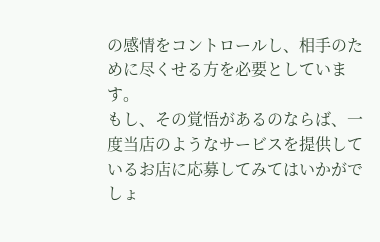の感情をコントロールし、相手のために尽くせる方を必要としています。
もし、その覚悟があるのならば、一度当店のようなサービスを提供しているお店に応募してみてはいかがでしょ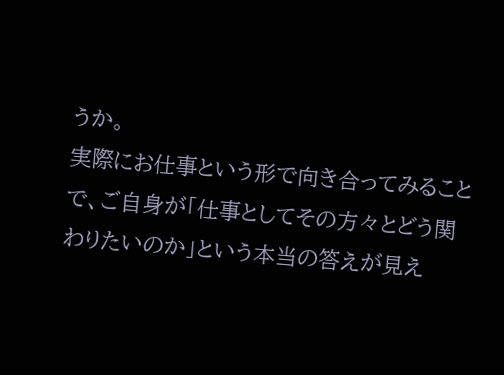うか。
実際にお仕事という形で向き合ってみることで、ご自身が「仕事としてその方々とどう関わりたいのか」という本当の答えが見え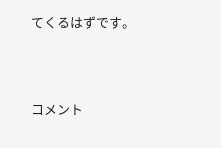てくるはずです。




コメント